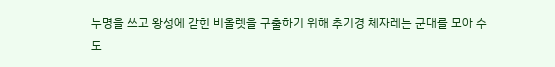누명을 쓰고 왕성에 갇힌 비올렛을 구출하기 위해 추기경 체자레는 군대를 모아 수도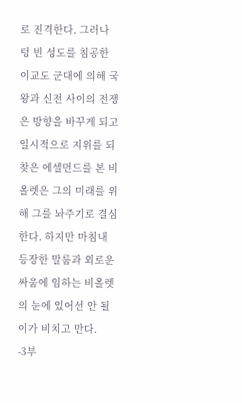로 진격한다. 그러나 텅 빈 성도를 침공한 이교도 군대에 의해 국왕과 신전 사이의 전쟁은 방향을 바꾸게 되고 일시적으로 지위를 되찾은 에셀먼드를 본 비올렛은 그의 미래를 위해 그를 놔주기로 결심한다. 하지만 마침내 등장한 말룸과 외로운 싸움에 임하는 비올렛의 눈에 있어선 안 될 이가 비치고 만다.
-3부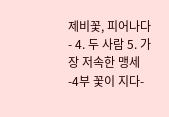제비꽃, 피어나다- 4. 두 사람 5. 가장 저속한 맹세
-4부 꽃이 지다-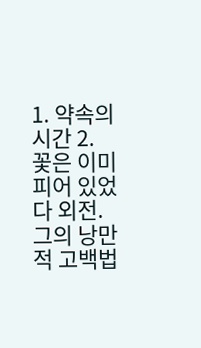1. 약속의 시간 2. 꽃은 이미 피어 있었다 외전. 그의 낭만적 고백법